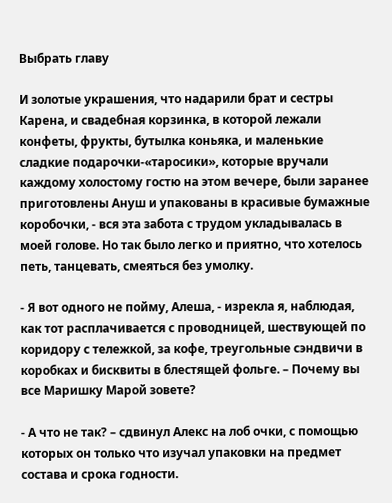Выбрать главу

И золотые украшения, что надарили брат и сестры Карена, и свадебная корзинка, в которой лежали конфеты, фрукты, бутылка коньяка, и маленькие сладкие подарочки-«таросики», которые вручали каждому холостому гостю на этом вечере, были заранее приготовлены Ануш и упакованы в красивые бумажные коробочки, - вся эта забота с трудом укладывалась в моей голове. Но так было легко и приятно, что хотелось петь, танцевать, смеяться без умолку.

- Я вот одного не пойму, Алеша, - изрекла я, наблюдая, как тот расплачивается с проводницей, шествующей по коридору с тележкой, за кофе, треугольные сэндвичи в коробках и бисквиты в блестящей фольге. – Почему вы все Маришку Марой зовете?

- А что не так? – сдвинул Алекс на лоб очки, с помощью которых он только что изучал упаковки на предмет состава и срока годности.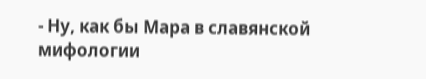- Ну, как бы Мара в славянской мифологии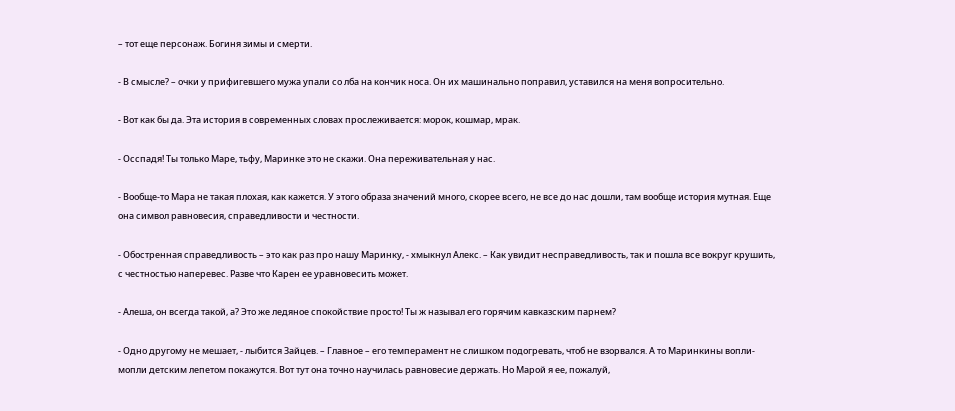– тот еще персонаж. Богиня зимы и смерти.

- В смысле? – очки у прифигевшего мужа упали со лба на кончик носа. Он их машинально поправил, уставился на меня вопросительно.

- Вот как бы да. Эта история в современных словах прослеживается: морок, кошмар, мрак.

- Осспадя! Ты только Маре, тьфу, Маринке это не скажи. Она переживательная у нас.

- Вообще-то Мара не такая плохая, как кажется. У этого образа значений много, скорее всего, не все до нас дошли, там вообще история мутная. Еще она символ равновесия, справедливости и честности.

- Обостренная справедливость – это как раз про нашу Маринку, - хмыкнул Алекс. – Как увидит несправедливость, так и пошла все вокруг крушить, с честностью наперевес. Разве что Карен ее уравновесить может.

- Алеша, он всегда такой, а? Это же ледяное спокойствие просто! Ты ж называл его горячим кавказским парнем?

- Одно другому не мешает, - лыбится Зайцев. – Главное – его темперамент не слишком подогревать, чтоб не взорвался. А то Маринкины вопли-мопли детским лепетом покажутся. Вот тут она точно научилась равновесие держать. Но Марой я ее, пожалуй,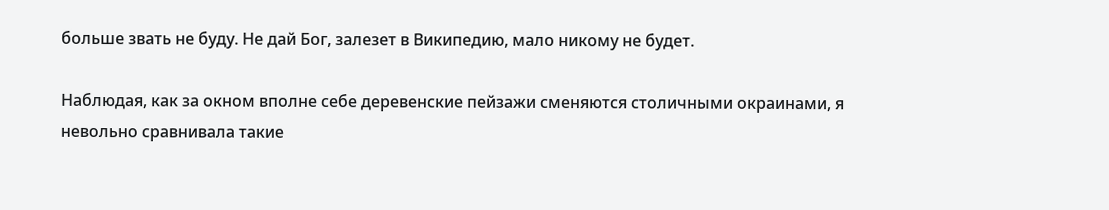больше звать не буду. Не дай Бог, залезет в Википедию, мало никому не будет.

Наблюдая, как за окном вполне себе деревенские пейзажи сменяются столичными окраинами, я невольно сравнивала такие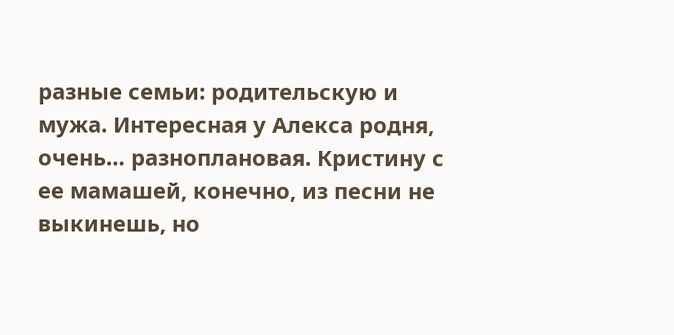разные семьи: родительскую и мужа. Интересная у Алекса родня, очень… разноплановая. Кристину с ее мамашей, конечно, из песни не выкинешь, но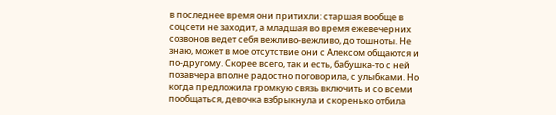в последнее время они притихли: старшая вообще в соцсети не заходит, а младшая во время ежевечерних созвонов ведет себя вежливо-вежливо, до тошноты. Не знаю, может в мое отсутствие они с Алексом общаются и по-другому. Скорее всего, так и есть, бабушка-то с ней позавчера вполне радостно поговорила, с улыбками. Но когда предложила громкую связь включить и со всеми пообщаться, девочка взбрыкнула и скоренько отбила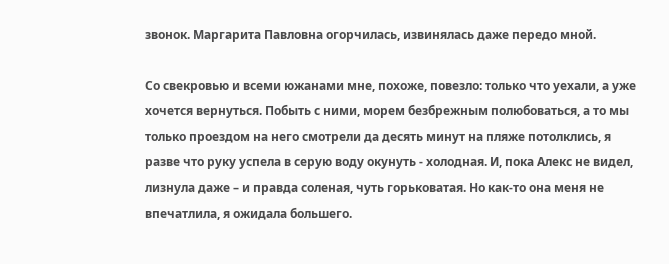звонок. Маргарита Павловна огорчилась, извинялась даже передо мной.

Со свекровью и всеми южанами мне, похоже, повезло: только что уехали, а уже хочется вернуться. Побыть с ними, морем безбрежным полюбоваться, а то мы только проездом на него смотрели да десять минут на пляже потолклись, я разве что руку успела в серую воду окунуть - холодная. И, пока Алекс не видел, лизнула даже – и правда соленая, чуть горьковатая. Но как-то она меня не впечатлила, я ожидала большего.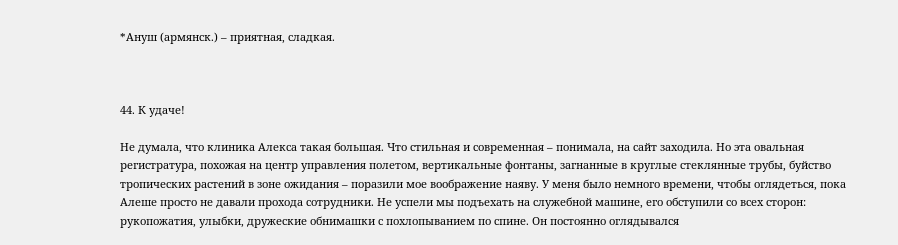*Ануш (армянск.) – приятная, сладкая.



44. К удаче!

Не думала, что клиника Алекса такая большая. Что стильная и современная – понимала, на сайт заходила. Но эта овальная регистратура, похожая на центр управления полетом, вертикальные фонтаны, загнанные в круглые стеклянные трубы, буйство тропических растений в зоне ожидания – поразили мое воображение наяву. У меня было немного времени, чтобы оглядеться, пока Алеше просто не давали прохода сотрудники. Не успели мы подъехать на служебной машине, его обступили со всех сторон: рукопожатия, улыбки, дружеские обнимашки с похлопыванием по спине. Он постоянно оглядывался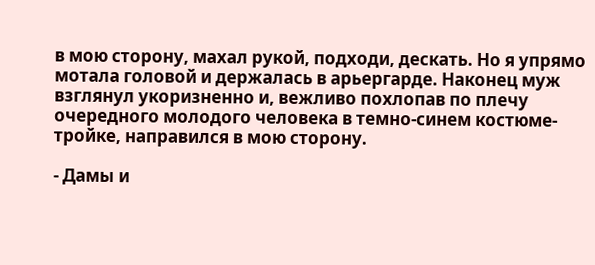в мою сторону, махал рукой, подходи, дескать. Но я упрямо мотала головой и держалась в арьергарде. Наконец муж взглянул укоризненно и, вежливо похлопав по плечу очередного молодого человека в темно-синем костюме-тройке, направился в мою сторону.

- Дамы и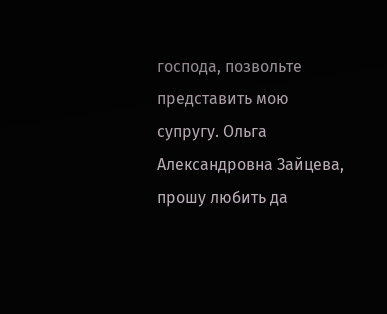господа, позвольте представить мою супругу. Ольга Александровна Зайцева, прошу любить да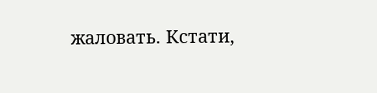жаловать. Кстати,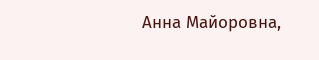Анна Майоровна,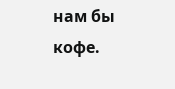нам бы кофе.